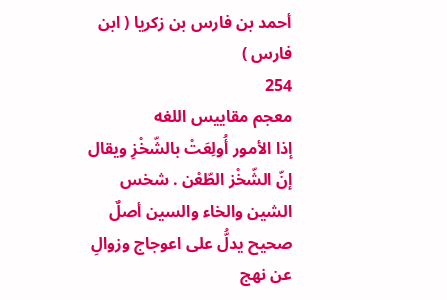أحمد بن فارس بن زكريا ( ابن فارس )
254
معجم مقاييس اللغه
إذا الأمور أُولِعَتْ بالشّخْزِ ويقال إنّ الشّخْز الطّعْن . شخس الشين والخاء والسين أصلٌ صحيح يدلُّ على اعوجاج وزوالِ عن نهج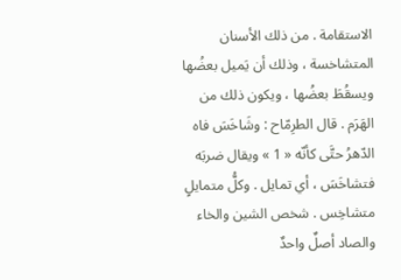الاستقامة . من ذلك الأسنان المتشاخسة ، وذلك أن يَميل بعضُها ويسقُطَ بعضُها ، ويكون ذلك من الهَرَم . قال الطرِمّاح : وشَاخَسَ فاه الدّهرُ حتَّى كأنّه « 1 » ويقال ضربَه فتشاخَسَ ، أي تمايل . وكلُّ متمايلٍ متشاخِس . شخص الشين والخاء والصاد أصلٌ واحدٌ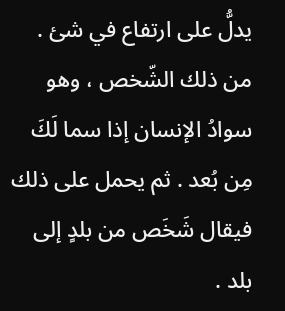يدلُّ على ارتفاع في شئ . من ذلك الشّخص ، وهو سوادُ الإنسان إذا سما لَكَ مِن بُعد . ثم يحمل على ذلك فيقال شَخَص من بلدٍ إلى بلد .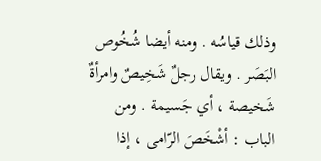وذلك قياسُه . ومنه أيضا شُخُوص البَصَر . ويقال رجلٌ شَخِيصٌ وامرأةٌ شَخيصة ، أي جَسيمة . ومن الباب : أشْخَصَ الرّامى ، إذا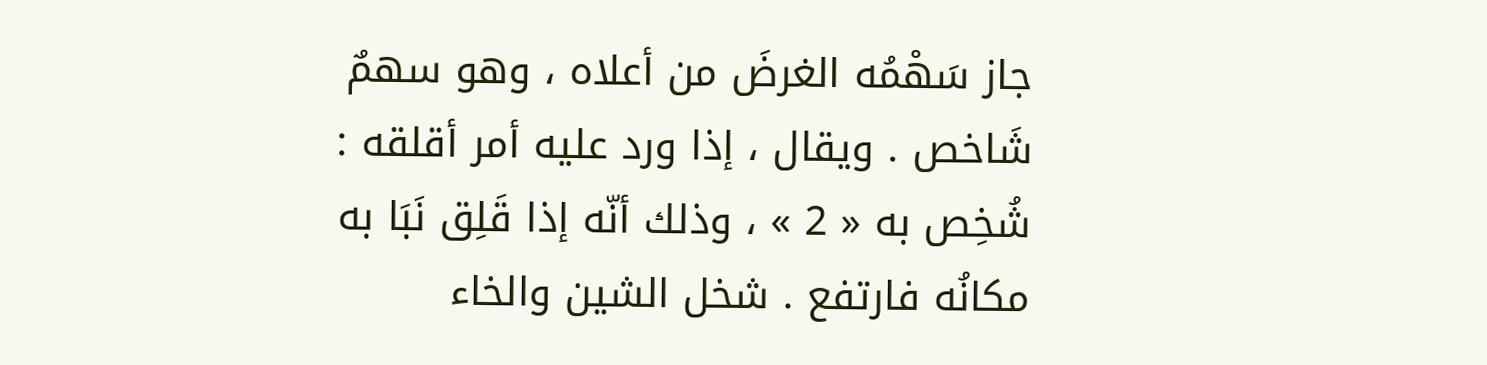جاز سَهْمُه الغرضَ من أعلاه ، وهو سهمٌ شَاخص . ويقال ، إذا ورد عليه أمر أقلقه : شُخِص به « 2 » ، وذلك أنّه إذا قَلِق نَبَا به مكانُه فارتفع . شخل الشين والخاء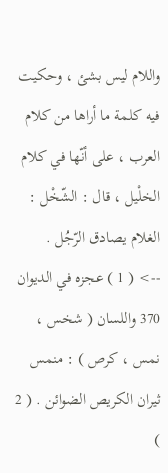واللام ليس بشئ ، وحكيت فيه كلمة ما أراها من كلام العرب ، على أنّها في كلام الخلْيل ، قال : الشّخْل : الغلام يصادق الرّجُل .
--> ( 1 ) عجزه في الديوان 370 واللسان ( شخس ، نمس ، كرص ) : منمس ثيران الكريص الضوائن . ( 2 )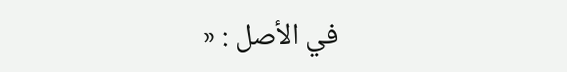في الأصل : «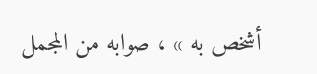أشخص به » ، صوابه من المجمل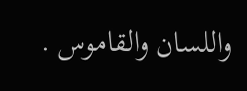واللسان والقاموس .